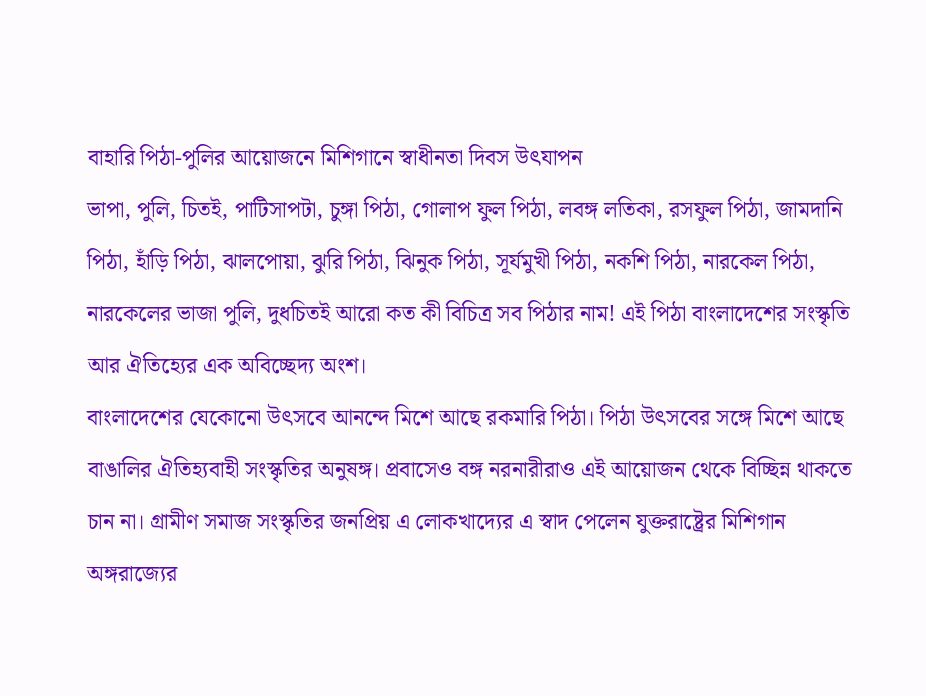বাহারি পিঠা-পুলির আয়োজনে মিশিগানে স্বাধীনতা দিবস উৎযাপন
ভাপা, পুলি, চিতই, পাটিসাপটা, চুঙ্গা পিঠা, গোলাপ ফুল পিঠা, লবঙ্গ লতিকা, রসফুল পিঠা, জামদানি পিঠা, হাঁড়ি পিঠা, ঝালপোয়া, ঝুরি পিঠা, ঝিনুক পিঠা, সূর্যমুখী পিঠা, নকশি পিঠা, নারকেল পিঠা, নারকেলের ভাজা পুলি, দুধচিতই আরো কত কী বিচিত্র সব পিঠার নাম! এই পিঠা বাংলাদেশের সংস্কৃতি আর ঐতিহ্যের এক অবিচ্ছেদ্য অংশ।
বাংলাদেশের যেকোনো উৎসবে আনন্দে মিশে আছে রকমারি পিঠা। পিঠা উৎসবের সঙ্গে মিশে আছে বাঙালির ঐতিহ্যবাহী সংস্কৃতির অনুষঙ্গ। প্রবাসেও বঙ্গ নরনারীরাও এই আয়োজন থেকে বিচ্ছিন্ন থাকতে চান না। গ্রামীণ সমাজ সংস্কৃতির জনপ্রিয় এ লোকখাদ্যের এ স্বাদ পেলেন যুক্তরাষ্ট্রের মিশিগান অঙ্গরাজ্যের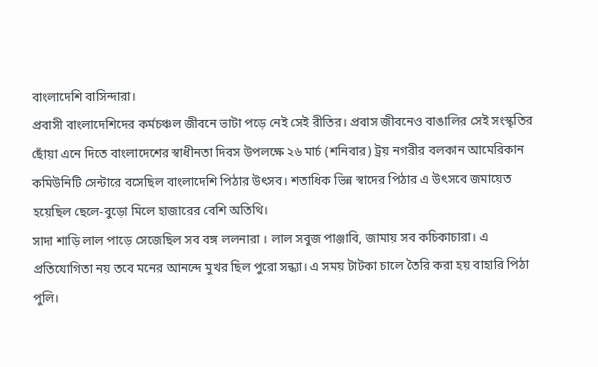বাংলাদেশি বাসিন্দারা।
প্রবাসী বাংলাদেশিদের কর্মচঞ্চল জীবনে ভাটা পড়ে নেই সেই রীতির। প্রবাস জীবনেও বাঙালির সেই সংস্কৃতির ছোঁয়া এনে দিতে বাংলাদেশের স্বাধীনতা দিবস উপলক্ষে ২৬ মার্চ (শনিবার) ট্রয় নগরীর বলকান আমেরিকান কমিউনিটি সেন্টারে বসেছিল বাংলাদেশি পিঠার উৎসব। শতাধিক ভিন্ন স্বাদের পিঠার এ উৎসবে জমায়েত হয়েছিল ছেলে-বুড়ো মিলে হাজারের বেশি অতিথি।
সাদা শাড়ি লাল পাড়ে সেজেছিল সব বঙ্গ ললনারা । লাল সবুজ পাঞ্জাবি, জামায় সব কচিকাচারা। এ প্রতিযোগিতা নয় তবে মনের আনন্দে মুখর ছিল পুরো সন্ধ্যা। এ সময় টাটকা চালে তৈরি করা হয় বাহারি পিঠা পুলি।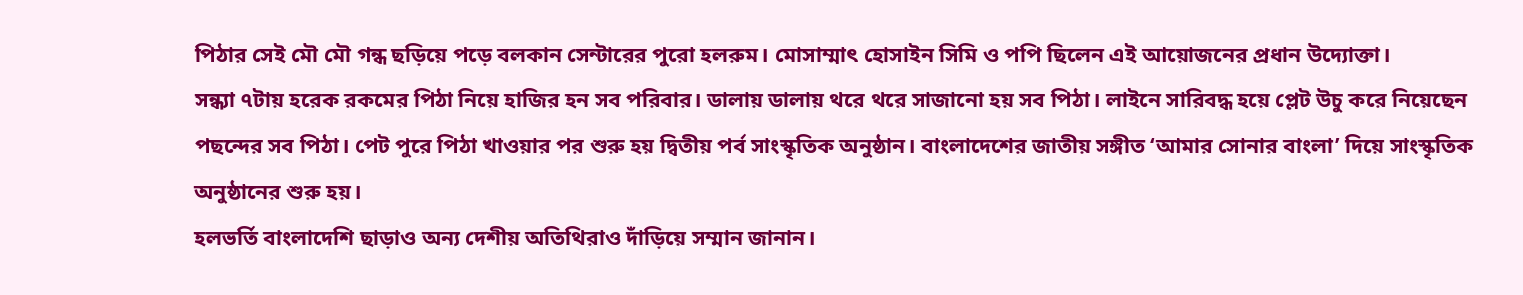পিঠার সেই মৌ মৌ গন্ধ ছড়িয়ে পড়ে বলকান সেন্টারের পুরো হলরুম। মোসাম্মাৎ হোসাইন সিমি ও পপি ছিলেন এই আয়োজনের প্রধান উদ্যোক্তা।
সন্ধ্যা ৭টায় হরেক রকমের পিঠা নিয়ে হাজির হন সব পরিবার। ডালায় ডালায় থরে থরে সাজানো হয় সব পিঠা। লাইনে সারিবদ্ধ হয়ে প্লেট উচু করে নিয়েছেন পছন্দের সব পিঠা। পেট পুরে পিঠা খাওয়ার পর শুরু হয় দ্বিতীয় পর্ব সাংস্কৃতিক অনুষ্ঠান। বাংলাদেশের জাতীয় সঙ্গীত ‘আমার সোনার বাংলা’ দিয়ে সাংস্কৃতিক অনুষ্ঠানের শুরু হয়।
হলভর্তি বাংলাদেশি ছাড়াও অন্য দেশীয় অতিথিরাও দাঁড়িয়ে সম্মান জানান।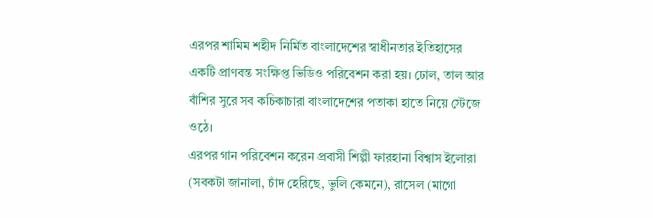এরপর শামিম শহীদ নির্মিত বাংলাদেশের স্বাধীনতার ইতিহাসের একটি প্রাণবন্ত সংক্ষিপ্ত ভিডিও পরিবেশন করা হয়। ঢোল, তাল আর বাঁশির সুরে সব কচিকাচারা বাংলাদেশের পতাকা হাতে নিয়ে স্টেজে ওঠে।
এরপর গান পরিবেশন করেন প্রবাসী শিল্পী ফারহানা বিশ্বাস ইলোরা (সবকটা জানালা, চাঁদ হেরিছে, ভুলি কেমনে), রাসেল (মাগো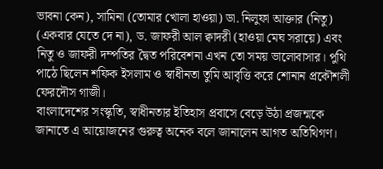ভাবনা কেন), সামিনা (তোমার খোলা হাওয়া) ডা. নিলুফা আক্তার (নিতু) (একবার যেতে দে না), ড. জাফরী আল ক্বাদরী (হাওয়া মেঘ সরায়ে) এবং নিতু ও জাফরী দম্পতির দ্বৈত পরিবেশনা এখন তো সময় ভালোবাসার। পুথি পাঠে ছিলেন শফিক ইসলাম ও স্বাধীনতা তুমি আবৃত্তি করে শোনান প্রকৌশলী ফেরদৌস গাজী।
বাংলাদেশের সংস্কৃতি, স্বাধীনতার ইতিহাস প্রবাসে বেড়ে উঠা প্রজন্মকে জানাতে এ আয়োজনের গুরুত্ব অনেক বলে জানালেন আগত অতিথিগণ।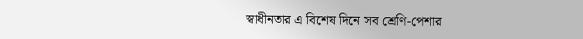স্বাধীনতার এ বিশেষ দিনে সব শ্রেণি-পেশার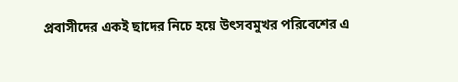প্রবাসীদের একই ছাদের নিচে হয়ে উৎসবমুখর পরিবেশের এ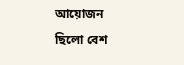আয়োজন ছিলো বেশ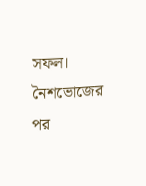সফল। নৈশভোজের পর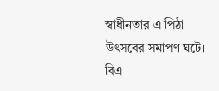স্বাধীনতার এ পিঠা উৎসবের সমাপণ ঘটে।
বিএ